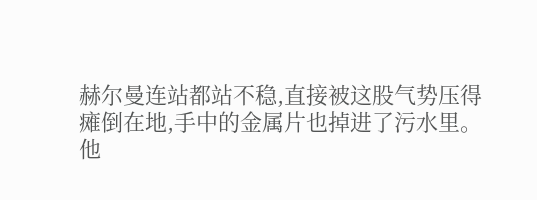赫尔曼连站都站不稳,直接被这股气势压得瘫倒在地,手中的金属片也掉进了污水里。
他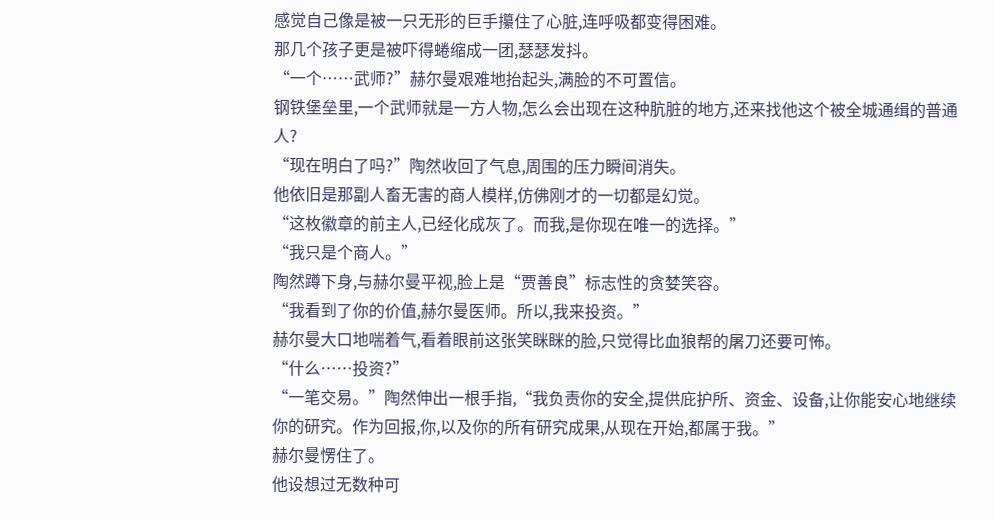感觉自己像是被一只无形的巨手攥住了心脏,连呼吸都变得困难。
那几个孩子更是被吓得蜷缩成一团,瑟瑟发抖。
“一个……武师?”赫尔曼艰难地抬起头,满脸的不可置信。
钢铁堡垒里,一个武师就是一方人物,怎么会出现在这种肮脏的地方,还来找他这个被全城通缉的普通人?
“现在明白了吗?”陶然收回了气息,周围的压力瞬间消失。
他依旧是那副人畜无害的商人模样,仿佛刚才的一切都是幻觉。
“这枚徽章的前主人,已经化成灰了。而我,是你现在唯一的选择。”
“我只是个商人。”
陶然蹲下身,与赫尔曼平视,脸上是“贾善良”标志性的贪婪笑容。
“我看到了你的价值,赫尔曼医师。所以,我来投资。”
赫尔曼大口地喘着气,看着眼前这张笑眯眯的脸,只觉得比血狼帮的屠刀还要可怖。
“什么……投资?”
“一笔交易。”陶然伸出一根手指,“我负责你的安全,提供庇护所、资金、设备,让你能安心地继续你的研究。作为回报,你,以及你的所有研究成果,从现在开始,都属于我。”
赫尔曼愣住了。
他设想过无数种可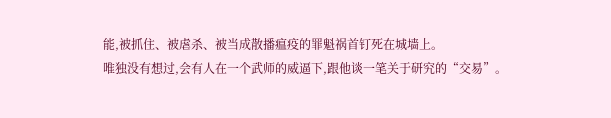能,被抓住、被虐杀、被当成散播瘟疫的罪魁祸首钉死在城墙上。
唯独没有想过,会有人在一个武师的威逼下,跟他谈一笔关于研究的“交易”。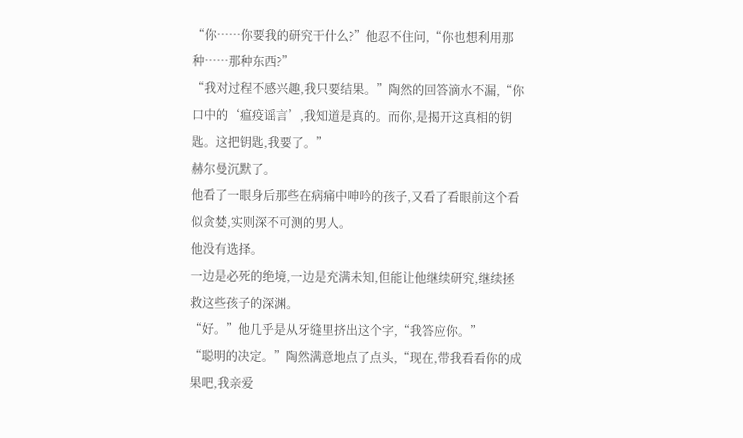“你……你要我的研究干什么?”他忍不住问,“你也想利用那种……那种东西?”
“我对过程不感兴趣,我只要结果。”陶然的回答滴水不漏,“你口中的‘瘟疫谣言’,我知道是真的。而你,是揭开这真相的钥匙。这把钥匙,我要了。”
赫尔曼沉默了。
他看了一眼身后那些在病痛中呻吟的孩子,又看了看眼前这个看似贪婪,实则深不可测的男人。
他没有选择。
一边是必死的绝境,一边是充满未知,但能让他继续研究,继续拯救这些孩子的深渊。
“好。”他几乎是从牙缝里挤出这个字,“我答应你。”
“聪明的决定。”陶然满意地点了点头,“现在,带我看看你的成果吧,我亲爱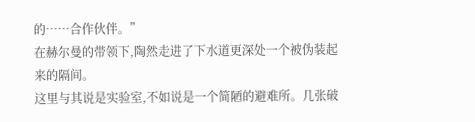的……合作伙伴。”
在赫尔曼的带领下,陶然走进了下水道更深处一个被伪装起来的隔间。
这里与其说是实验室,不如说是一个简陋的避难所。几张破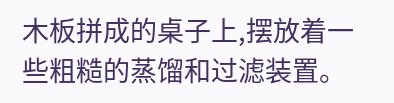木板拼成的桌子上,摆放着一些粗糙的蒸馏和过滤装置。